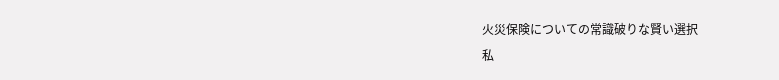火災保険についての常識破りな賢い選択
私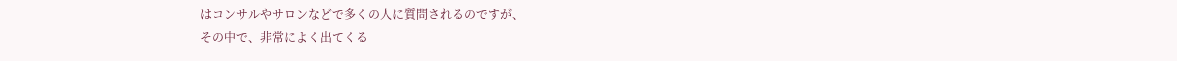はコンサルやサロンなどで多くの人に質問されるのですが、
その中で、非常によく出てくる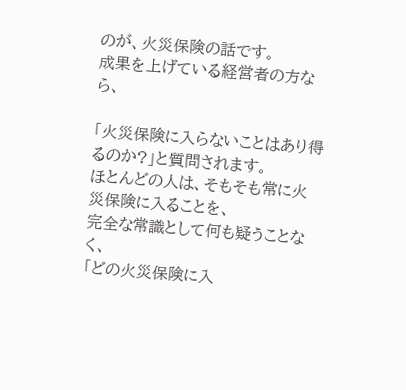のが、火災保険の話です。
成果を上げている経営者の方なら、

「火災保険に入らないことはあり得るのか?」と質問されます。
ほとんどの人は、そもそも常に火災保険に入ることを、
完全な常識として何も疑うことなく、
「どの火災保険に入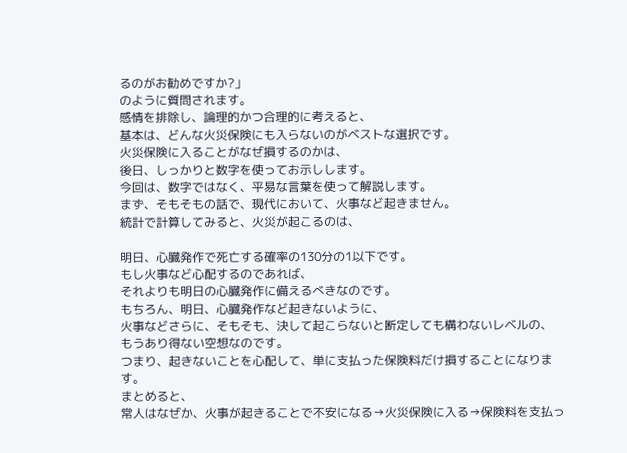るのがお勧めですか?」
のように質問されます。
感情を排除し、論理的かつ合理的に考えると、
基本は、どんな火災保険にも入らないのがベストな選択です。
火災保険に入ることがなぜ損するのかは、
後日、しっかりと数字を使ってお示しします。
今回は、数字ではなく、平易な言葉を使って解説します。
まず、そもそもの話で、現代において、火事など起きません。
統計で計算してみると、火災が起こるのは、

明日、心臓発作で死亡する確率の130分の1以下です。
もし火事など心配するのであれば、
それよりも明日の心臓発作に備えるべきなのです。
もちろん、明日、心臓発作など起きないように、
火事などさらに、そもそも、決して起こらないと断定しても構わないレベルの、
もうあり得ない空想なのです。
つまり、起きないことを心配して、単に支払った保険料だけ損することになります。
まとめると、
常人はなぜか、火事が起きることで不安になる→火災保険に入る→保険料を支払っ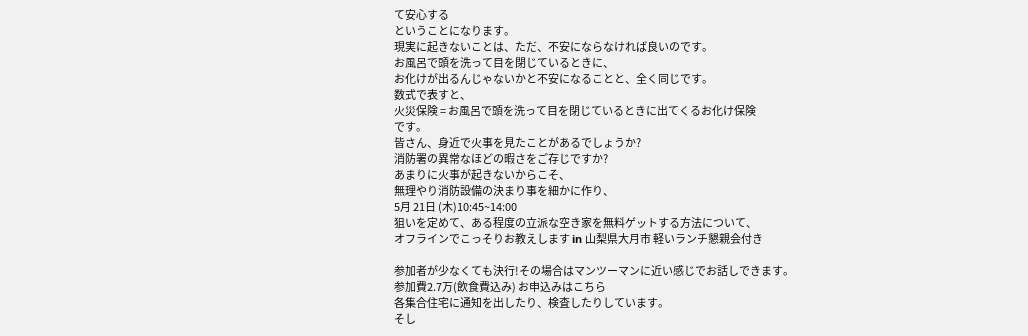て安心する
ということになります。
現実に起きないことは、ただ、不安にならなければ良いのです。
お風呂で頭を洗って目を閉じているときに、
お化けが出るんじゃないかと不安になることと、全く同じです。
数式で表すと、
火災保険 = お風呂で頭を洗って目を閉じているときに出てくるお化け保険
です。
皆さん、身近で火事を見たことがあるでしょうか?
消防署の異常なほどの暇さをご存じですか?
あまりに火事が起きないからこそ、
無理やり消防設備の決まり事を細かに作り、
5月 21日 (木)10:45~14:00
狙いを定めて、ある程度の立派な空き家を無料ゲットする方法について、
オフラインでこっそりお教えします in 山梨県大月市 軽いランチ懇親会付き

参加者が少なくても決行!その場合はマンツーマンに近い感じでお話しできます。
参加費2.7万(飲食費込み) お申込みはこちら
各集合住宅に通知を出したり、検査したりしています。
そし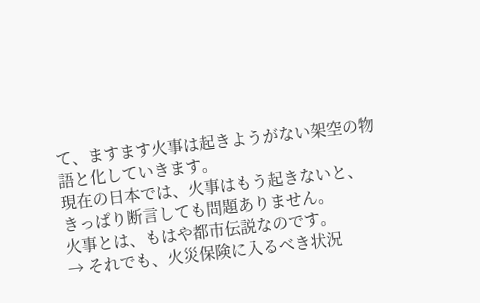て、ますます火事は起きようがない架空の物語と化していきます。
現在の日本では、火事はもう起きないと、
きっぱり断言しても問題ありません。
火事とは、もはや都市伝説なのです。
→ それでも、火災保険に入るべき状況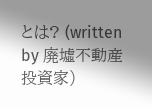とは? (written by 廃墟不動産投資家)